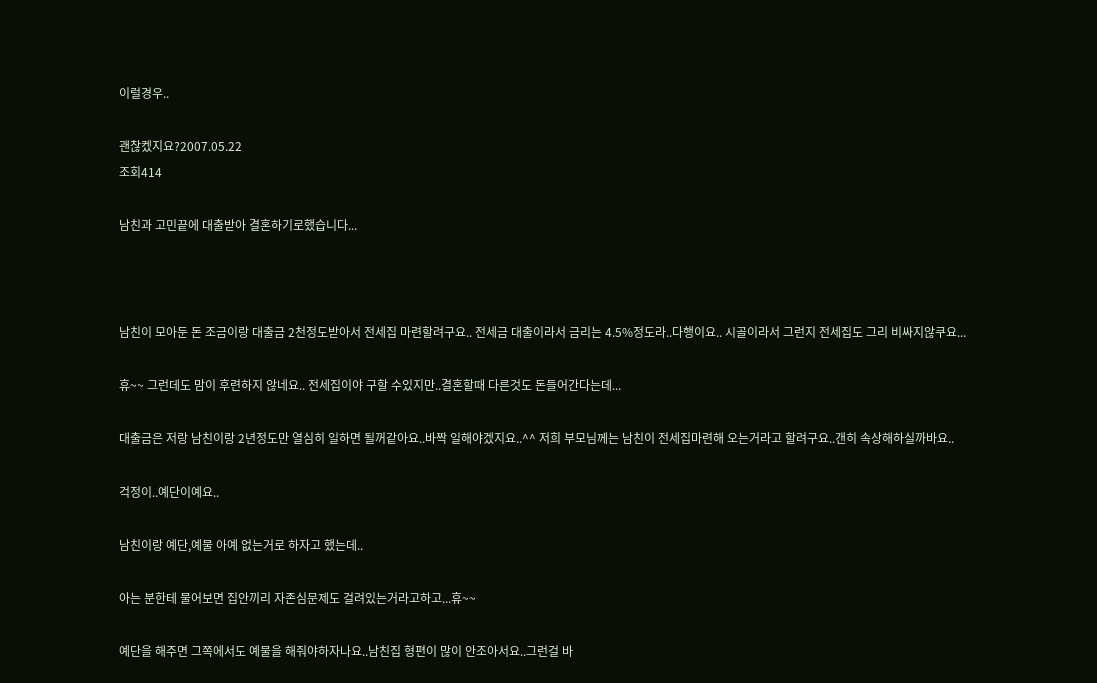이럴경우..

괜찮켔지요?2007.05.22
조회414

남친과 고민끝에 대출받아 결혼하기로했습니다...



남친이 모아둔 돈 조금이랑 대출금 2천정도받아서 전세집 마련할려구요.. 전세금 대출이라서 금리는 4.5%정도라..다행이요.. 시골이라서 그런지 전세집도 그리 비싸지않쿠요...

휴~~ 그런데도 맘이 후련하지 않네요.. 전세집이야 구할 수있지만..결혼할때 다른것도 돈들어간다는데...

대출금은 저랑 남친이랑 2년정도만 열심히 일하면 될꺼같아요..바짝 일해야겠지요..^^ 저희 부모님께는 남친이 전세집마련해 오는거라고 할려구요..갠히 속상해하실까바요..

걱정이..예단이예요..

남친이랑 예단,예물 아예 없는거로 하자고 했는데..

아는 분한테 물어보면 집안끼리 자존심문제도 걸려있는거라고하고...휴~~

예단을 해주면 그쪽에서도 예물을 해줘야하자나요..남친집 형편이 많이 안조아서요..그런걸 바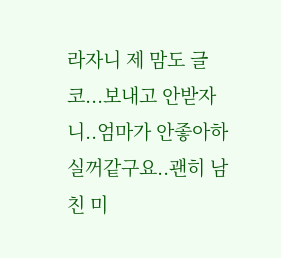라자니 제 맘도 글코...보내고 안받자니..엄마가 안좋아하실꺼같구요..괜히 남친 미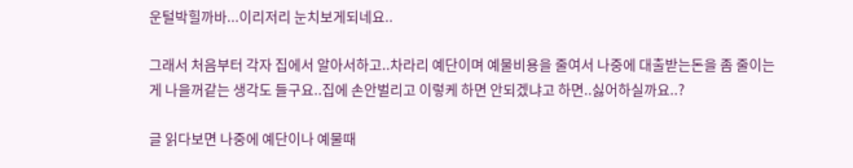운털박힐까바...이리저리 눈치보게되네요..

그래서 처음부터 각자 집에서 알아서하고..차라리 예단이며 예물비용을 줄여서 나중에 대출받는돈을 좀 줄이는게 나을꺼같는 생각도 들구요..집에 손안벌리고 이렇케 하면 안되겠냐고 하면..싫어하실까요..?

글 읽다보면 나중에 예단이나 예물때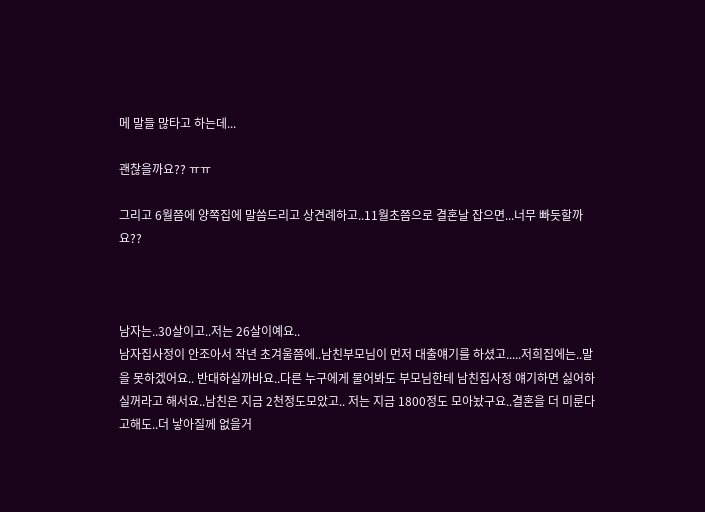메 말들 많타고 하는데...

괜찮을까요?? ㅠㅠ

그리고 6월쯤에 양쪽집에 말씀드리고 상견례하고..11월초쯤으로 결혼날 잡으면...너무 빠듯할까요??



남자는..30살이고..저는 26살이예요..
남자집사정이 안조아서 작년 초겨울쯤에..남친부모님이 먼저 대출얘기를 하셨고.....저희집에는..말을 못하겠어요.. 반대하실까바요..다른 누구에게 물어봐도 부모님한테 남친집사정 얘기하면 싫어하실꺼라고 해서요..남친은 지금 2천정도모았고.. 저는 지금 1800정도 모아놨구요..결혼을 더 미룬다고해도..더 낳아질께 없을거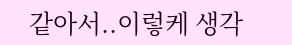같아서..이렇케 생각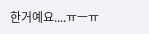한거예요....ㅠㅡㅠ